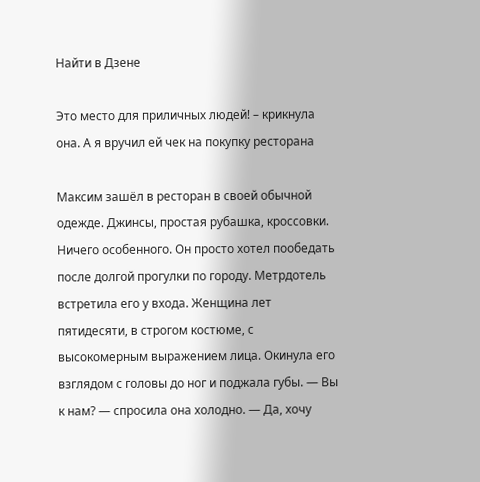Найти в Дзене

Это место для приличных людей! – крикнула она. А я вручил ей чек на покупку ресторана

Максим зашёл в ресторан в своей обычной одежде. Джинсы, простая рубашка, кроссовки. Ничего особенного. Он просто хотел пообедать после долгой прогулки по городу. Метрдотель встретила его у входа. Женщина лет пятидесяти, в строгом костюме, с высокомерным выражением лица. Окинула его взглядом с головы до ног и поджала губы. — Вы к нам? — спросила она холодно. — Да, хочу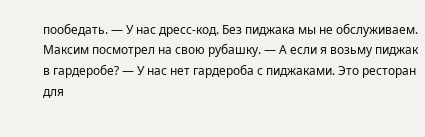пообедать. — У нас дресс-код. Без пиджака мы не обслуживаем. Максим посмотрел на свою рубашку. — А если я возьму пиджак в гардеробе? — У нас нет гардероба с пиджаками. Это ресторан для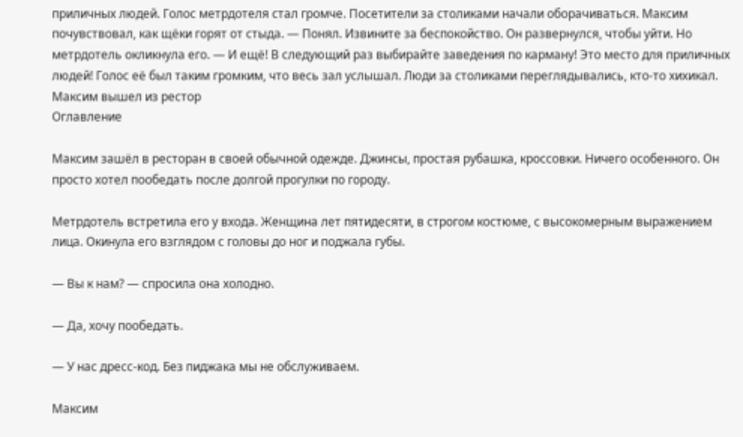приличных людей. Голос метрдотеля стал громче. Посетители за столиками начали оборачиваться. Максим почувствовал, как щёки горят от стыда. — Понял. Извините за беспокойство. Он развернулся, чтобы уйти. Но метрдотель окликнула его. — И ещё! В следующий раз выбирайте заведения по карману! Это место для приличных людей! Голос её был таким громким, что весь зал услышал. Люди за столиками переглядывались, кто-то хихикал. Максим вышел из рестор
Оглавление

Максим зашёл в ресторан в своей обычной одежде. Джинсы, простая рубашка, кроссовки. Ничего особенного. Он просто хотел пообедать после долгой прогулки по городу.

Метрдотель встретила его у входа. Женщина лет пятидесяти, в строгом костюме, с высокомерным выражением лица. Окинула его взглядом с головы до ног и поджала губы.

— Вы к нам? — спросила она холодно.

— Да, хочу пообедать.

— У нас дресс-код. Без пиджака мы не обслуживаем.

Максим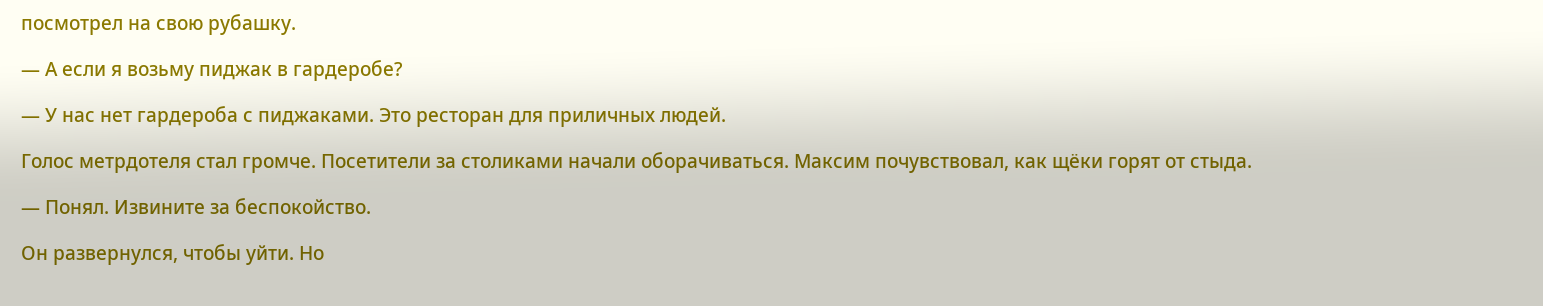посмотрел на свою рубашку.

— А если я возьму пиджак в гардеробе?

— У нас нет гардероба с пиджаками. Это ресторан для приличных людей.

Голос метрдотеля стал громче. Посетители за столиками начали оборачиваться. Максим почувствовал, как щёки горят от стыда.

— Понял. Извините за беспокойство.

Он развернулся, чтобы уйти. Но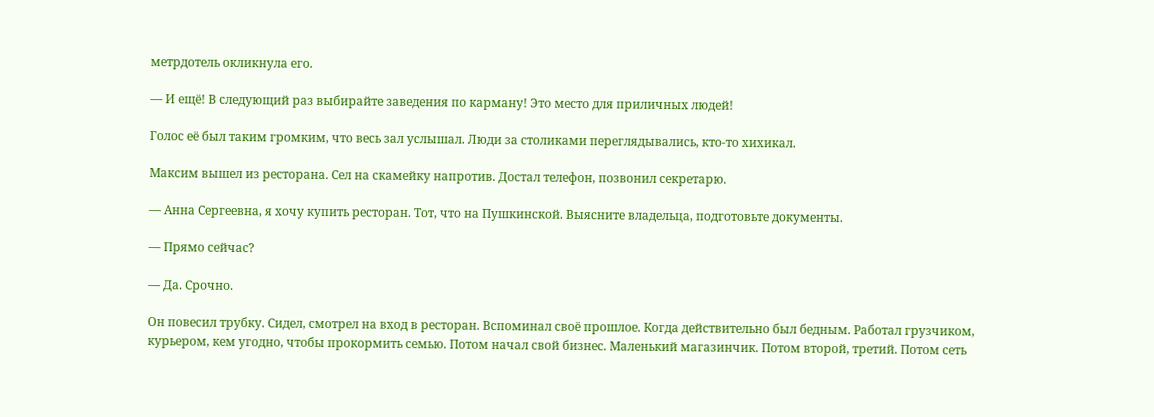метрдотель окликнула его.

— И ещё! В следующий раз выбирайте заведения по карману! Это место для приличных людей!

Голос её был таким громким, что весь зал услышал. Люди за столиками переглядывались, кто-то хихикал.

Максим вышел из ресторана. Сел на скамейку напротив. Достал телефон, позвонил секретарю.

— Анна Сергеевна, я хочу купить ресторан. Тот, что на Пушкинской. Выясните владельца, подготовьте документы.

— Прямо сейчас?

— Да. Срочно.

Он повесил трубку. Сидел, смотрел на вход в ресторан. Вспоминал своё прошлое. Когда действительно был бедным. Работал грузчиком, курьером, кем угодно, чтобы прокормить семью. Потом начал свой бизнес. Маленький магазинчик. Потом второй, третий. Потом сеть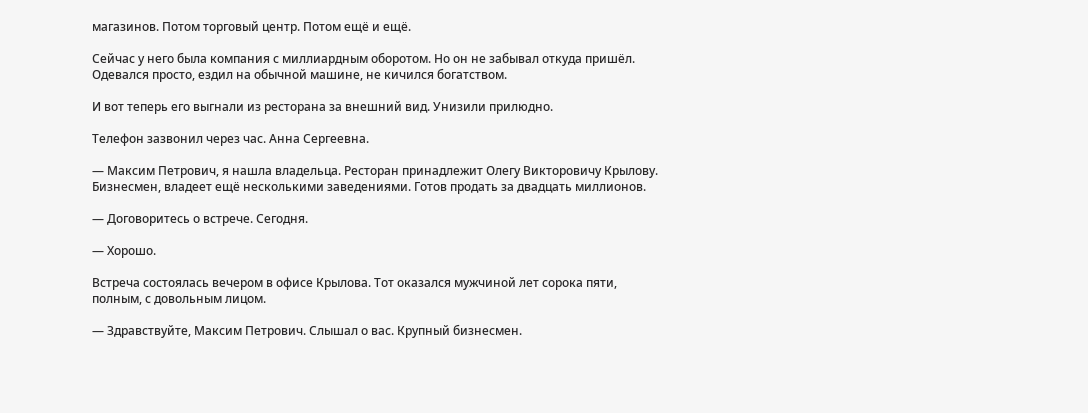магазинов. Потом торговый центр. Потом ещё и ещё.

Сейчас у него была компания с миллиардным оборотом. Но он не забывал откуда пришёл. Одевался просто, ездил на обычной машине, не кичился богатством.

И вот теперь его выгнали из ресторана за внешний вид. Унизили прилюдно.

Телефон зазвонил через час. Анна Сергеевна.

— Максим Петрович, я нашла владельца. Ресторан принадлежит Олегу Викторовичу Крылову. Бизнесмен, владеет ещё несколькими заведениями. Готов продать за двадцать миллионов.

— Договоритесь о встрече. Сегодня.

— Хорошо.

Встреча состоялась вечером в офисе Крылова. Тот оказался мужчиной лет сорока пяти, полным, с довольным лицом.

— Здравствуйте, Максим Петрович. Слышал о вас. Крупный бизнесмен.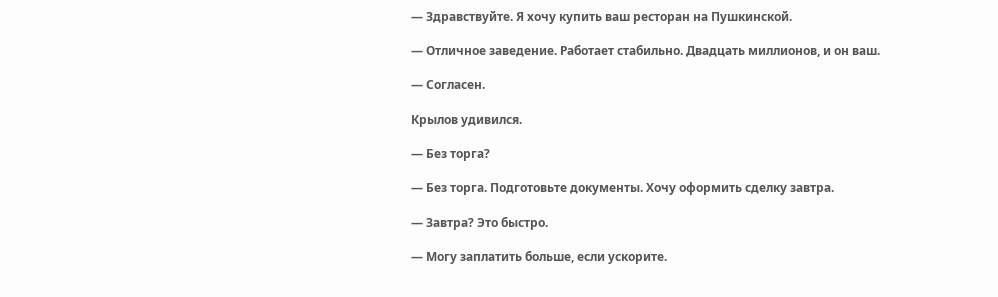— Здравствуйте. Я хочу купить ваш ресторан на Пушкинской.

— Отличное заведение. Работает стабильно. Двадцать миллионов, и он ваш.

— Согласен.

Крылов удивился.

— Без торга?

— Без торга. Подготовьте документы. Хочу оформить сделку завтра.

— Завтра? Это быстро.

— Могу заплатить больше, если ускорите.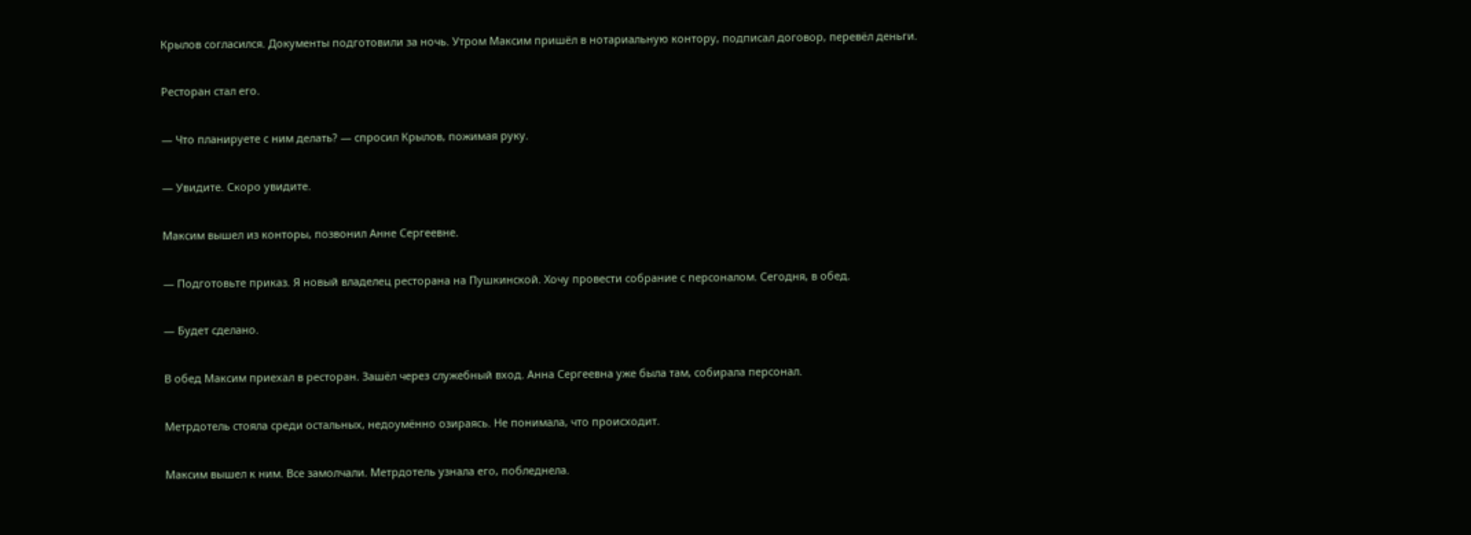Крылов согласился. Документы подготовили за ночь. Утром Максим пришёл в нотариальную контору, подписал договор, перевёл деньги.

Ресторан стал его.

— Что планируете с ним делать? — спросил Крылов, пожимая руку.

— Увидите. Скоро увидите.

Максим вышел из конторы, позвонил Анне Сергеевне.

— Подготовьте приказ. Я новый владелец ресторана на Пушкинской. Хочу провести собрание с персоналом. Сегодня, в обед.

— Будет сделано.

В обед Максим приехал в ресторан. Зашёл через служебный вход. Анна Сергеевна уже была там, собирала персонал.

Метрдотель стояла среди остальных, недоумённо озираясь. Не понимала, что происходит.

Максим вышел к ним. Все замолчали. Метрдотель узнала его, побледнела.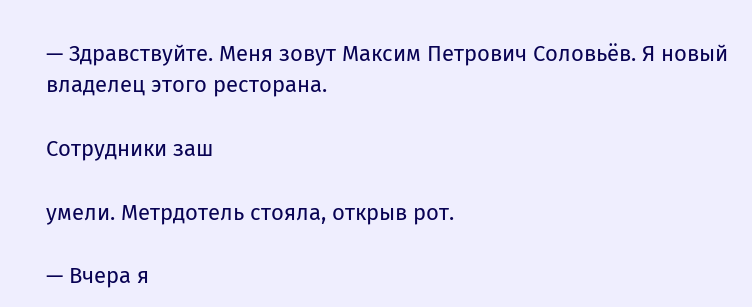— Здравствуйте. Меня зовут Максим Петрович Соловьёв. Я новый владелец этого ресторана.

Сотрудники заш

умели. Метрдотель стояла, открыв рот.

— Вчера я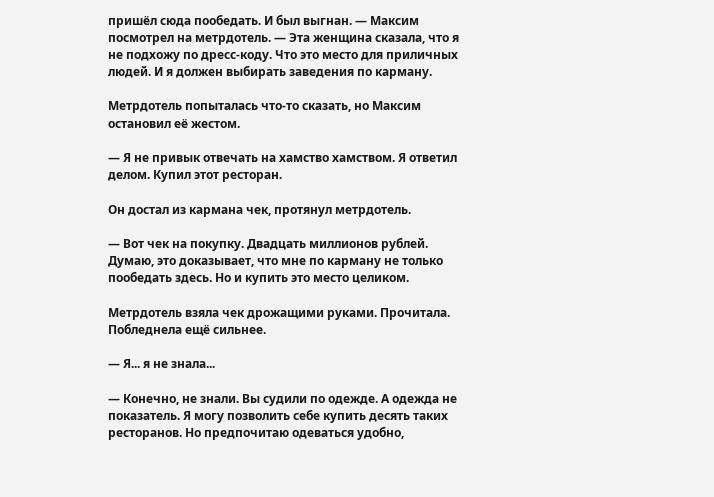пришёл сюда пообедать. И был выгнан. — Максим посмотрел на метрдотель. — Эта женщина сказала, что я не подхожу по дресс-коду. Что это место для приличных людей. И я должен выбирать заведения по карману.

Метрдотель попыталась что-то сказать, но Максим остановил её жестом.

— Я не привык отвечать на хамство хамством. Я ответил делом. Купил этот ресторан.

Он достал из кармана чек, протянул метрдотель.

— Вот чек на покупку. Двадцать миллионов рублей. Думаю, это доказывает, что мне по карману не только пообедать здесь. Но и купить это место целиком.

Метрдотель взяла чек дрожащими руками. Прочитала. Побледнела ещё сильнее.

— Я... я не знала...

— Конечно, не знали. Вы судили по одежде. А одежда не показатель. Я могу позволить себе купить десять таких ресторанов. Но предпочитаю одеваться удобно,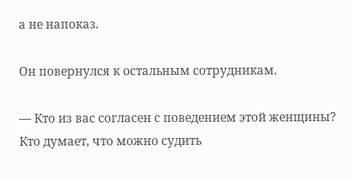а не напоказ.

Он повернулся к остальным сотрудникам.

— Кто из вас согласен с поведением этой женщины? Кто думает, что можно судить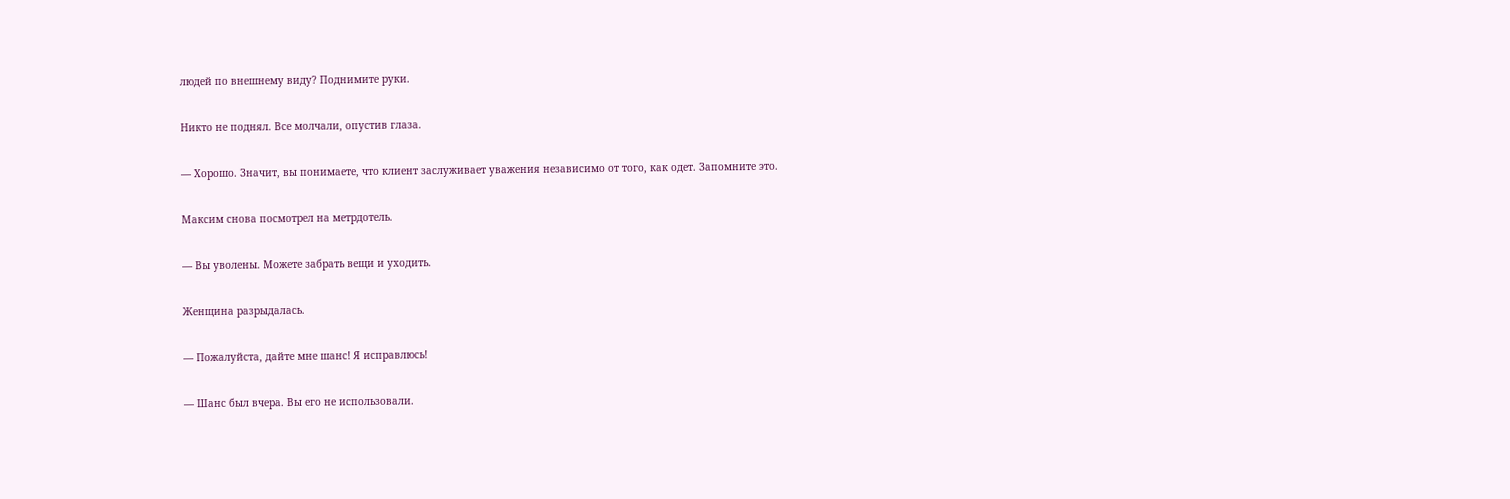людей по внешнему виду? Поднимите руки.

Никто не поднял. Все молчали, опустив глаза.

— Хорошо. Значит, вы понимаете, что клиент заслуживает уважения независимо от того, как одет. Запомните это.

Максим снова посмотрел на метрдотель.

— Вы уволены. Можете забрать вещи и уходить.

Женщина разрыдалась.

— Пожалуйста, дайте мне шанс! Я исправлюсь!

— Шанс был вчера. Вы его не использовали.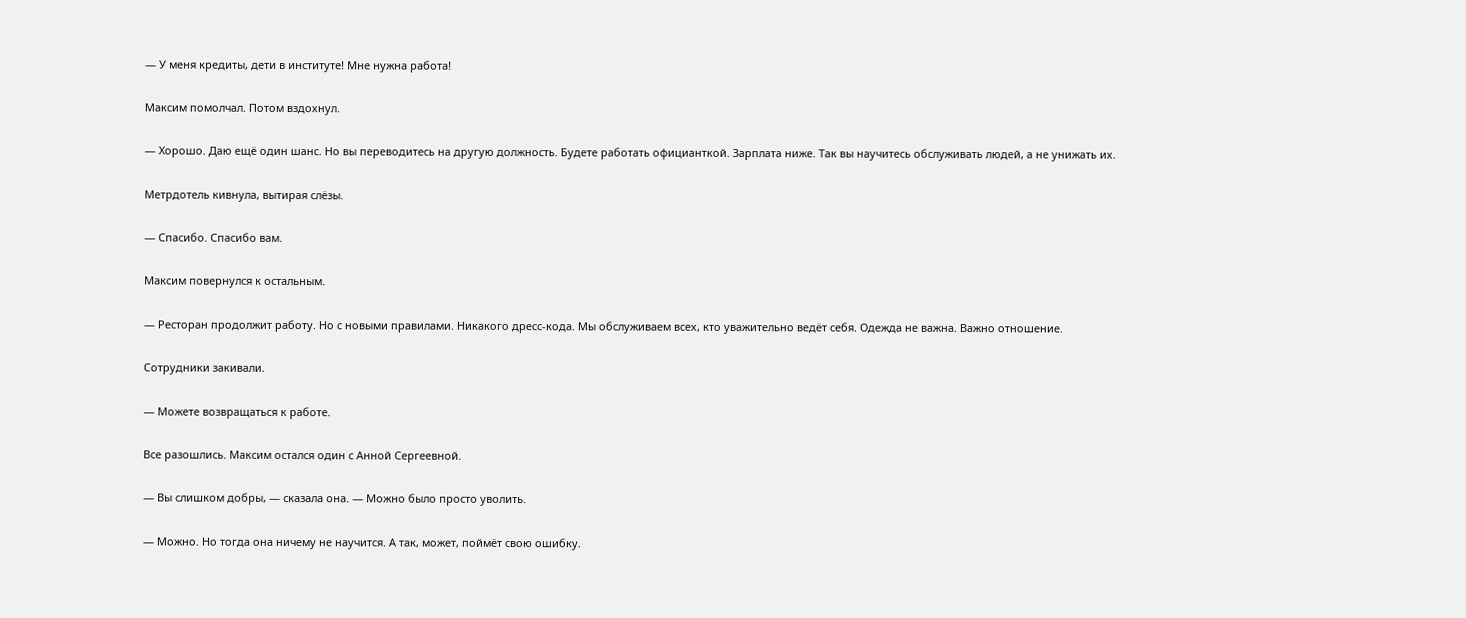— У меня кредиты, дети в институте! Мне нужна работа!

Максим помолчал. Потом вздохнул.

— Хорошо. Даю ещё один шанс. Но вы переводитесь на другую должность. Будете работать официанткой. Зарплата ниже. Так вы научитесь обслуживать людей, а не унижать их.

Метрдотель кивнула, вытирая слёзы.

— Спасибо. Спасибо вам.

Максим повернулся к остальным.

— Ресторан продолжит работу. Но с новыми правилами. Никакого дресс-кода. Мы обслуживаем всех, кто уважительно ведёт себя. Одежда не важна. Важно отношение.

Сотрудники закивали.

— Можете возвращаться к работе.

Все разошлись. Максим остался один с Анной Сергеевной.

— Вы слишком добры, — сказала она. — Можно было просто уволить.

— Можно. Но тогда она ничему не научится. А так, может, поймёт свою ошибку.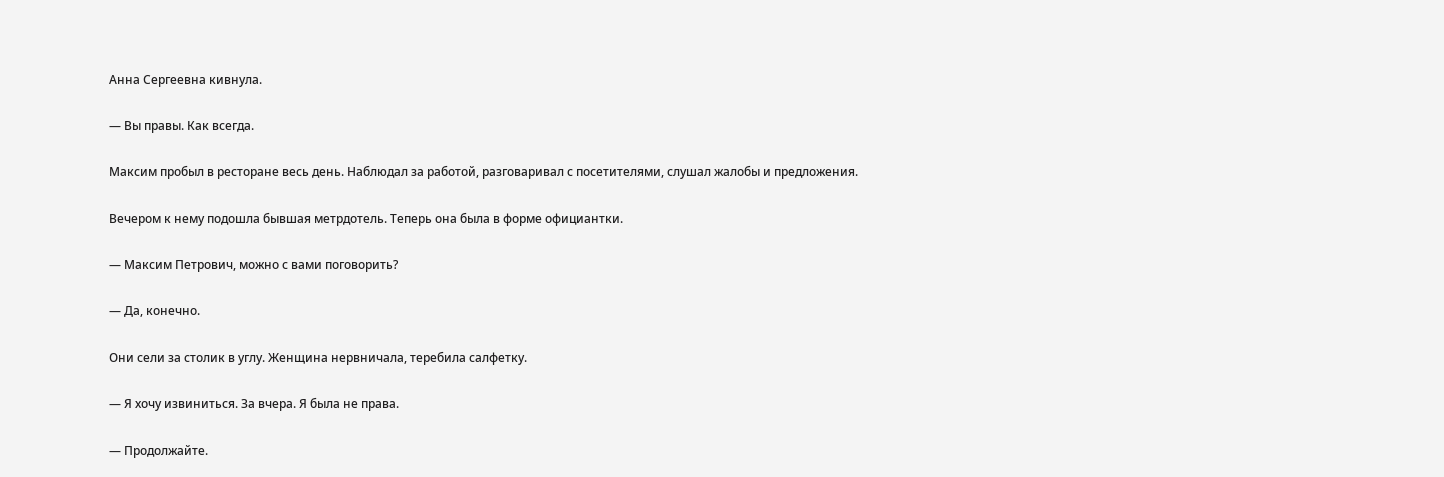Анна Сергеевна кивнула.

— Вы правы. Как всегда.

Максим пробыл в ресторане весь день. Наблюдал за работой, разговаривал с посетителями, слушал жалобы и предложения.

Вечером к нему подошла бывшая метрдотель. Теперь она была в форме официантки.

— Максим Петрович, можно с вами поговорить?

— Да, конечно.

Они сели за столик в углу. Женщина нервничала, теребила салфетку.

— Я хочу извиниться. За вчера. Я была не права.

— Продолжайте.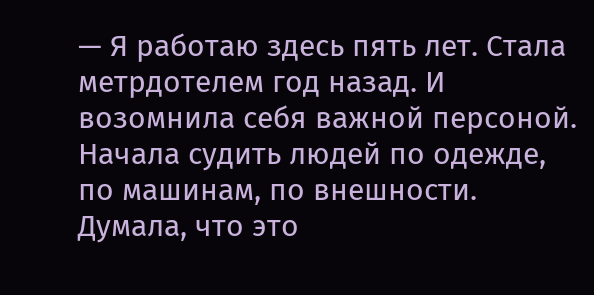— Я работаю здесь пять лет. Стала метрдотелем год назад. И возомнила себя важной персоной. Начала судить людей по одежде, по машинам, по внешности. Думала, что это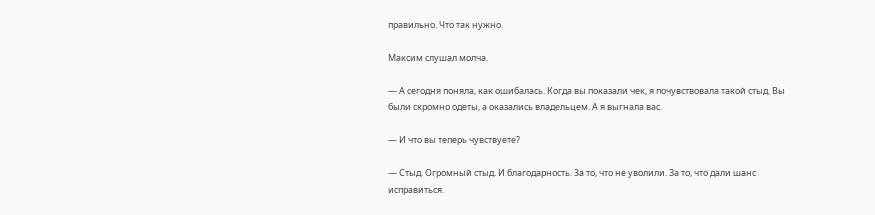правильно. Что так нужно.

Максим слушал молча.

— А сегодня поняла, как ошибалась. Когда вы показали чек, я почувствовала такой стыд. Вы были скромно одеты, а оказались владельцем. А я выгнала вас.

— И что вы теперь чувствуете?

— Стыд. Огромный стыд. И благодарность. За то, что не уволили. За то, что дали шанс исправиться.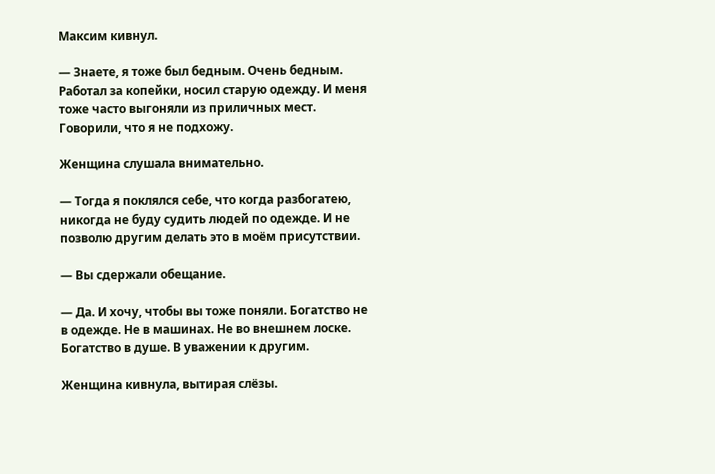Максим кивнул.

— Знаете, я тоже был бедным. Очень бедным. Работал за копейки, носил старую одежду. И меня тоже часто выгоняли из приличных мест. Говорили, что я не подхожу.

Женщина слушала внимательно.

— Тогда я поклялся себе, что когда разбогатею, никогда не буду судить людей по одежде. И не позволю другим делать это в моём присутствии.

— Вы сдержали обещание.

— Да. И хочу, чтобы вы тоже поняли. Богатство не в одежде. Не в машинах. Не во внешнем лоске. Богатство в душе. В уважении к другим.

Женщина кивнула, вытирая слёзы.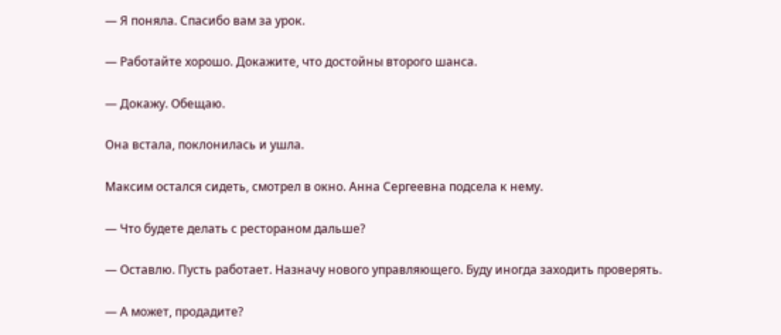— Я поняла. Спасибо вам за урок.

— Работайте хорошо. Докажите, что достойны второго шанса.

— Докажу. Обещаю.

Она встала, поклонилась и ушла.

Максим остался сидеть, смотрел в окно. Анна Сергеевна подсела к нему.

— Что будете делать с рестораном дальше?

— Оставлю. Пусть работает. Назначу нового управляющего. Буду иногда заходить проверять.

— А может, продадите?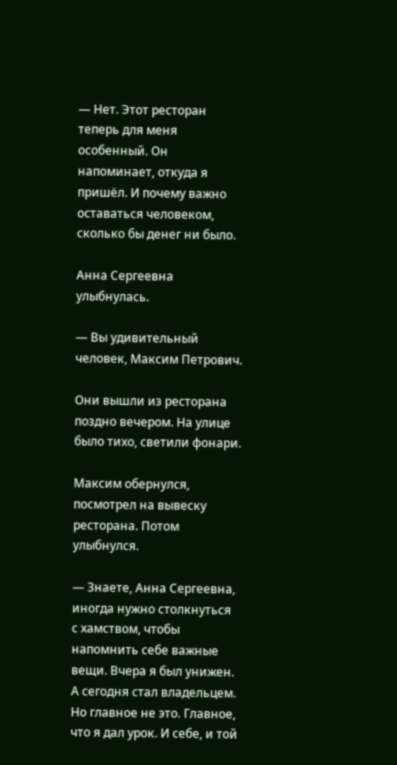— Нет. Этот ресторан теперь для меня особенный. Он напоминает, откуда я пришёл. И почему важно оставаться человеком, сколько бы денег ни было.

Анна Сергеевна улыбнулась.

— Вы удивительный человек, Максим Петрович.

Они вышли из ресторана поздно вечером. На улице было тихо, светили фонари.

Максим обернулся, посмотрел на вывеску ресторана. Потом улыбнулся.

— Знаете, Анна Сергеевна, иногда нужно столкнуться с хамством, чтобы напомнить себе важные вещи. Вчера я был унижен. А сегодня стал владельцем. Но главное не это. Главное, что я дал урок. И себе, и той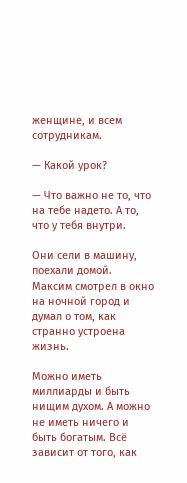женщине, и всем сотрудникам.

— Какой урок?

— Что важно не то, что на тебе надето. А то, что у тебя внутри.

Они сели в машину, поехали домой. Максим смотрел в окно на ночной город и думал о том, как странно устроена жизнь.

Можно иметь миллиарды и быть нищим духом. А можно не иметь ничего и быть богатым. Всё зависит от того, как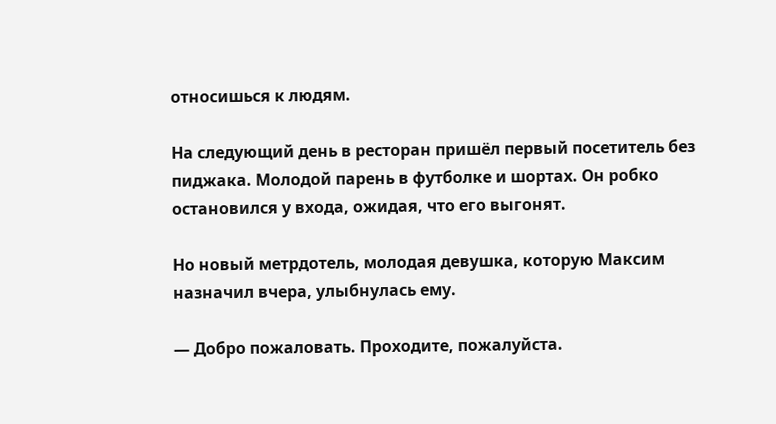относишься к людям.

На следующий день в ресторан пришёл первый посетитель без пиджака. Молодой парень в футболке и шортах. Он робко остановился у входа, ожидая, что его выгонят.

Но новый метрдотель, молодая девушка, которую Максим назначил вчера, улыбнулась ему.

— Добро пожаловать. Проходите, пожалуйста.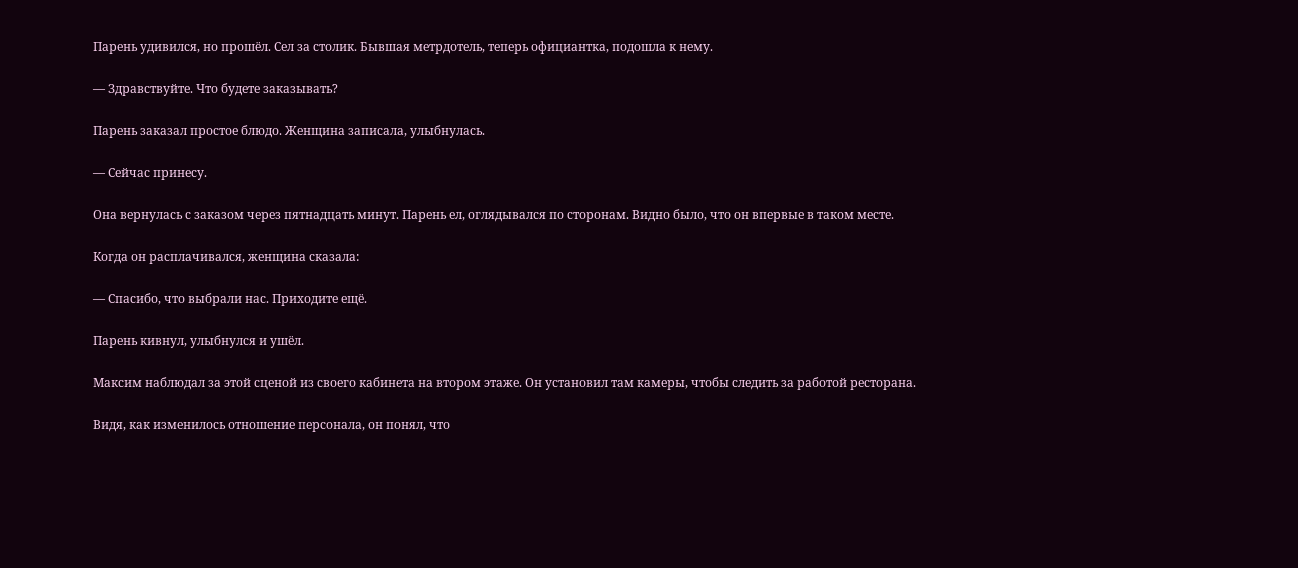Парень удивился, но прошёл. Сел за столик. Бывшая метрдотель, теперь официантка, подошла к нему.

— Здравствуйте. Что будете заказывать?

Парень заказал простое блюдо. Женщина записала, улыбнулась.

— Сейчас принесу.

Она вернулась с заказом через пятнадцать минут. Парень ел, оглядывался по сторонам. Видно было, что он впервые в таком месте.

Когда он расплачивался, женщина сказала:

— Спасибо, что выбрали нас. Приходите ещё.

Парень кивнул, улыбнулся и ушёл.

Максим наблюдал за этой сценой из своего кабинета на втором этаже. Он установил там камеры, чтобы следить за работой ресторана.

Видя, как изменилось отношение персонала, он понял, что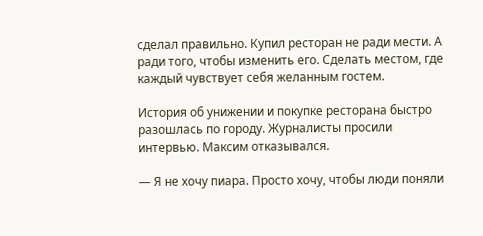сделал правильно. Купил ресторан не ради мести. А ради того, чтобы изменить его. Сделать местом, где каждый чувствует себя желанным гостем.

История об унижении и покупке ресторана быстро разошлась по городу. Журналисты просили интервью. Максим отказывался.

— Я не хочу пиара. Просто хочу, чтобы люди поняли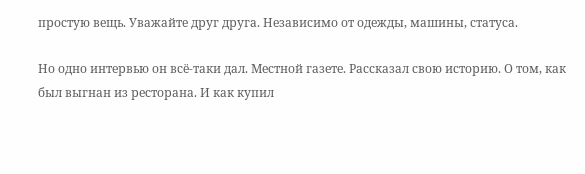простую вещь. Уважайте друг друга. Независимо от одежды, машины, статуса.

Но одно интервью он всё-таки дал. Местной газете. Рассказал свою историю. О том, как был выгнан из ресторана. И как купил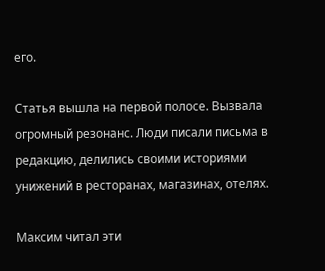его.

Статья вышла на первой полосе. Вызвала огромный резонанс. Люди писали письма в редакцию, делились своими историями унижений в ресторанах, магазинах, отелях.

Максим читал эти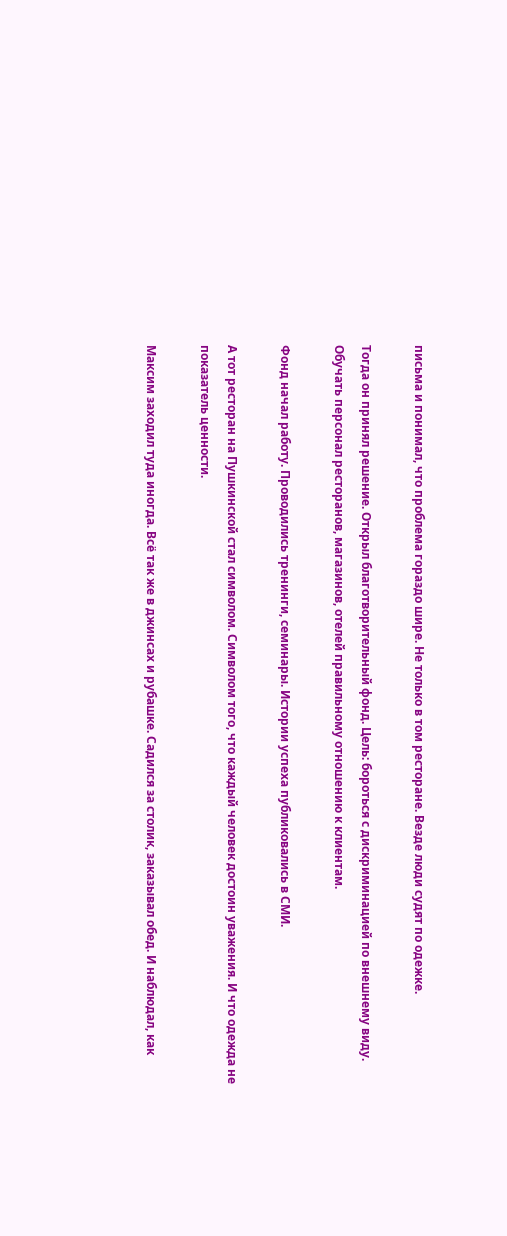письма и понимал, что проблема гораздо шире. Не только в том ресторане. Везде люди судят по одежке.

Тогда он принял решение. Открыл благотворительный фонд. Цель: бороться с дискриминацией по внешнему виду. Обучать персонал ресторанов, магазинов, отелей правильному отношению к клиентам.

Фонд начал работу. Проводились тренинги, семинары. Истории успеха публиковались в СМИ.

А тот ресторан на Пушкинской стал символом. Символом того, что каждый человек достоин уважения. И что одежда не показатель ценности.

Максим заходил туда иногда. Всё так же в джинсах и рубашке. Садился за столик, заказывал обед. И наблюдал, как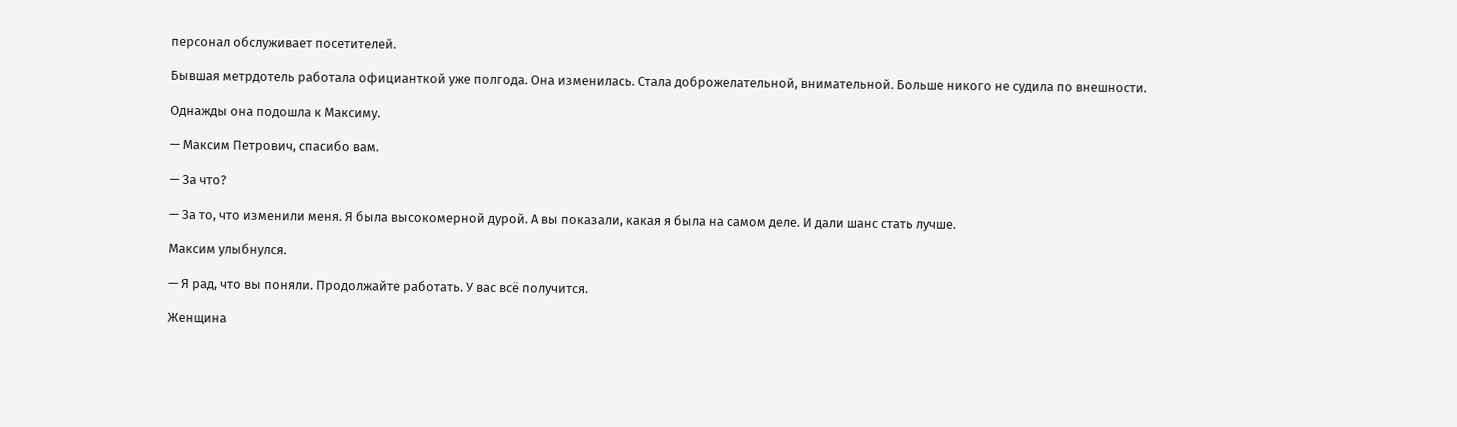персонал обслуживает посетителей.

Бывшая метрдотель работала официанткой уже полгода. Она изменилась. Стала доброжелательной, внимательной. Больше никого не судила по внешности.

Однажды она подошла к Максиму.

— Максим Петрович, спасибо вам.

— За что?

— За то, что изменили меня. Я была высокомерной дурой. А вы показали, какая я была на самом деле. И дали шанс стать лучше.

Максим улыбнулся.

— Я рад, что вы поняли. Продолжайте работать. У вас всё получится.

Женщина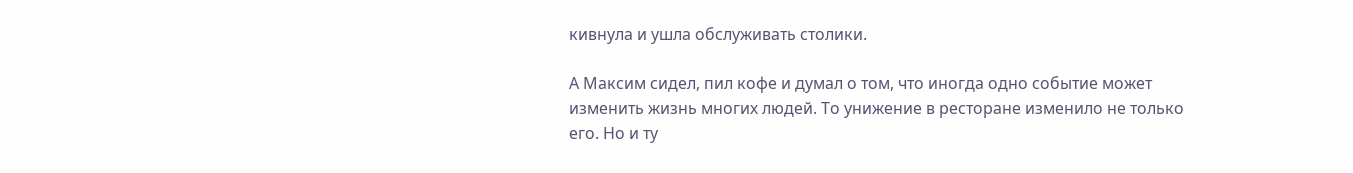кивнула и ушла обслуживать столики.

А Максим сидел, пил кофе и думал о том, что иногда одно событие может изменить жизнь многих людей. То унижение в ресторане изменило не только его. Но и ту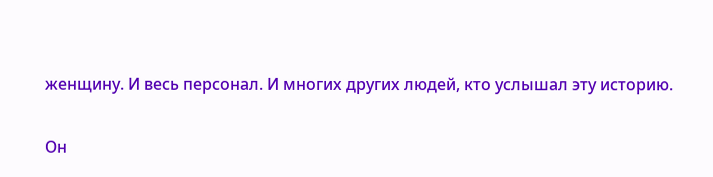женщину. И весь персонал. И многих других людей, кто услышал эту историю.

Он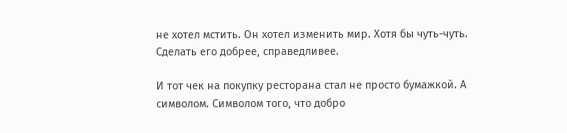не хотел мстить. Он хотел изменить мир. Хотя бы чуть-чуть. Сделать его добрее, справедливее.

И тот чек на покупку ресторана стал не просто бумажкой. А символом. Символом того, что добро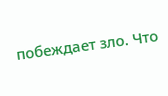побеждает зло. Что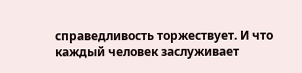справедливость торжествует. И что каждый человек заслуживает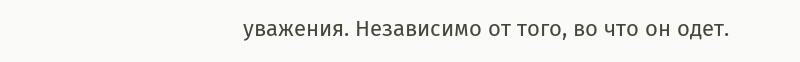уважения. Независимо от того, во что он одет.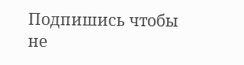Подпишись чтобы не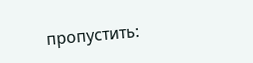пропустить: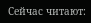Сейчас читают: